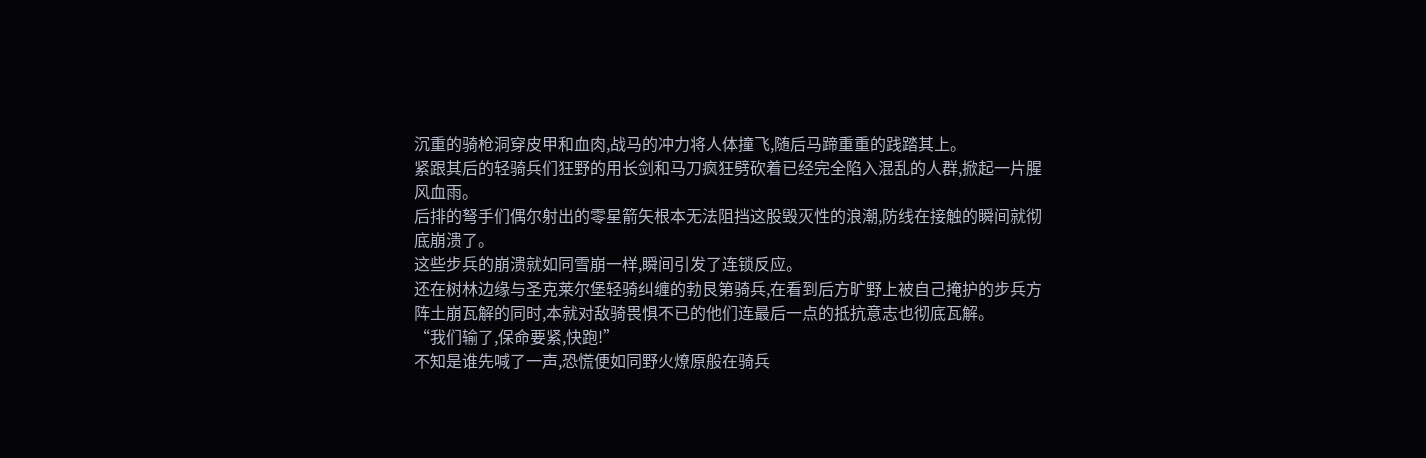沉重的骑枪洞穿皮甲和血肉,战马的冲力将人体撞飞,随后马蹄重重的践踏其上。
紧跟其后的轻骑兵们狂野的用长剑和马刀疯狂劈砍着已经完全陷入混乱的人群,掀起一片腥风血雨。
后排的弩手们偶尔射出的零星箭矢根本无法阻挡这股毁灭性的浪潮,防线在接触的瞬间就彻底崩溃了。
这些步兵的崩溃就如同雪崩一样,瞬间引发了连锁反应。
还在树林边缘与圣克莱尔堡轻骑纠缠的勃艮第骑兵,在看到后方旷野上被自己掩护的步兵方阵土崩瓦解的同时,本就对敌骑畏惧不已的他们连最后一点的抵抗意志也彻底瓦解。
“我们输了,保命要紧,快跑!”
不知是谁先喊了一声,恐慌便如同野火燎原般在骑兵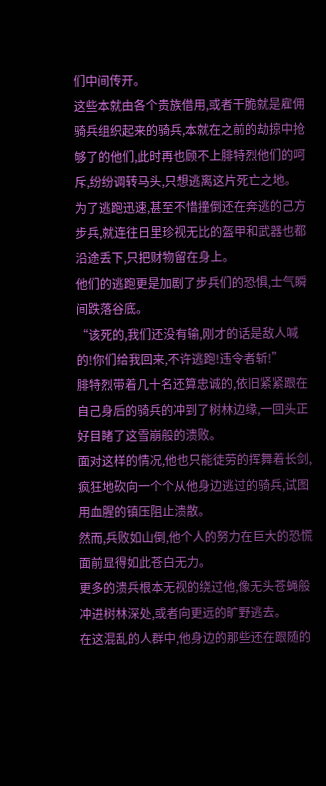们中间传开。
这些本就由各个贵族借用,或者干脆就是雇佣骑兵组织起来的骑兵,本就在之前的劫掠中抢够了的他们,此时再也顾不上腓特烈他们的呵斥,纷纷调转马头,只想逃离这片死亡之地。
为了逃跑迅速,甚至不惜撞倒还在奔逃的己方步兵,就连往日里珍视无比的盔甲和武器也都沿途丢下,只把财物留在身上。
他们的逃跑更是加剧了步兵们的恐惧,士气瞬间跌落谷底。
“该死的,我们还没有输,刚才的话是敌人喊的!你们给我回来,不许逃跑!违令者斩!”
腓特烈带着几十名还算忠诚的,依旧紧紧跟在自己身后的骑兵的冲到了树林边缘,一回头正好目睹了这雪崩般的溃败。
面对这样的情况,他也只能徒劳的挥舞着长剑,疯狂地砍向一个个从他身边逃过的骑兵,试图用血腥的镇压阻止溃散。
然而,兵败如山倒,他个人的努力在巨大的恐慌面前显得如此苍白无力。
更多的溃兵根本无视的绕过他,像无头苍蝇般冲进树林深处,或者向更远的旷野逃去。
在这混乱的人群中,他身边的那些还在跟随的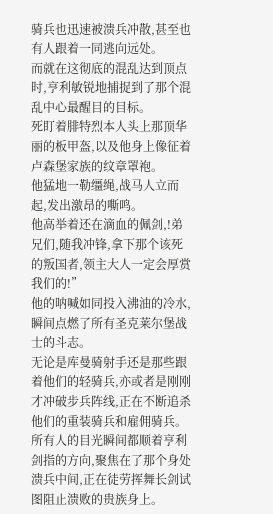骑兵也迅速被溃兵冲散,甚至也有人跟着一同逃向远处。
而就在这彻底的混乱达到顶点时,亨利敏锐地捕捉到了那个混乱中心最醒目的目标。
死盯着腓特烈本人头上那顶华丽的板甲盔,以及他身上像征着卢森堡家族的纹章罩袍。
他猛地一勒缰绳,战马人立而起,发出激昂的嘶鸣。
他高举着还在滴血的佩剑,!弟兄们,随我冲锋,拿下那个该死的叛国者,领主大人一定会厚赏我们的!”
他的呐喊如同投入沸油的冷水,瞬间点燃了所有圣克莱尔堡战士的斗志。
无论是库曼骑射手还是那些跟着他们的轻骑兵,亦或者是刚刚才冲破步兵阵线,正在不断追杀他们的重装骑兵和雇佣骑兵。
所有人的目光瞬间都顺着亨利剑指的方向,聚焦在了那个身处溃兵中间,正在徒劳挥舞长剑试图阻止溃败的贵族身上。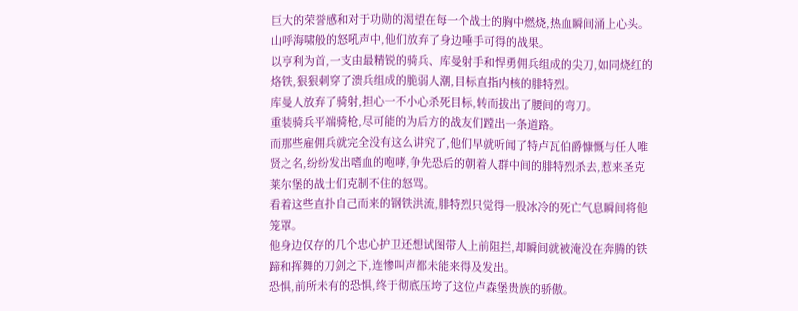巨大的荣誉感和对于功勋的渴望在每一个战士的胸中燃烧,热血瞬间涌上心头。
山呼海啸般的怒吼声中,他们放弃了身边唾手可得的战果。
以亨利为首,一支由最精锐的骑兵、库曼射手和悍勇佣兵组成的尖刀,如同烧红的烙铁,狠狠刺穿了溃兵组成的脆弱人潮,目标直指内核的腓特烈。
库曼人放弃了骑射,担心一不小心杀死目标,转而拔出了腰间的弯刀。
重装骑兵平端骑枪,尽可能的为后方的战友们蹚出一条道路。
而那些雇佣兵就完全没有这么讲究了,他们早就听闻了特卢瓦伯爵慷慨与任人唯贤之名,纷纷发出嗜血的咆哮,争先恐后的朝着人群中间的腓特烈杀去,惹来圣克莱尔堡的战士们克制不住的怒骂。
看着这些直扑自己而来的钢铁洪流,腓特烈只觉得一股冰冷的死亡气息瞬间将他笼罩。
他身边仅存的几个忠心护卫还想试图带人上前阻拦,却瞬间就被淹没在奔腾的铁蹄和挥舞的刀剑之下,连惨叫声都未能来得及发出。
恐惧,前所未有的恐惧,终于彻底压垮了这位卢森堡贵族的骄傲。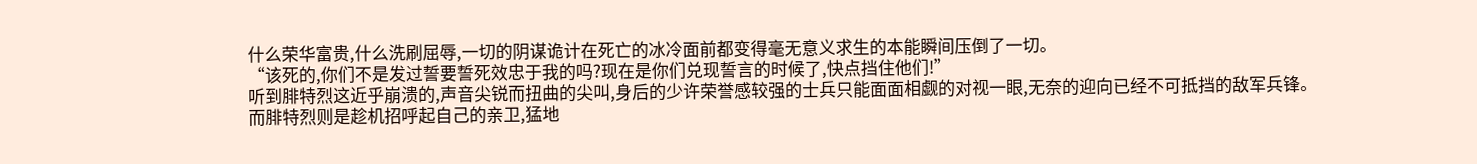什么荣华富贵,什么洗刷屈辱,一切的阴谋诡计在死亡的冰冷面前都变得毫无意义求生的本能瞬间压倒了一切。
“该死的,你们不是发过誓要誓死效忠于我的吗?现在是你们兑现誓言的时候了,快点挡住他们!”
听到腓特烈这近乎崩溃的,声音尖锐而扭曲的尖叫,身后的少许荣誉感较强的士兵只能面面相觑的对视一眼,无奈的迎向已经不可抵挡的敌军兵锋。
而腓特烈则是趁机招呼起自己的亲卫,猛地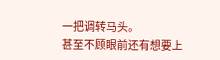一把调转马头。
甚至不顾眼前还有想要上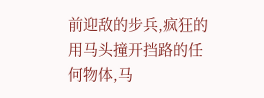前迎敌的步兵,疯狂的用马头撞开挡路的任何物体,马